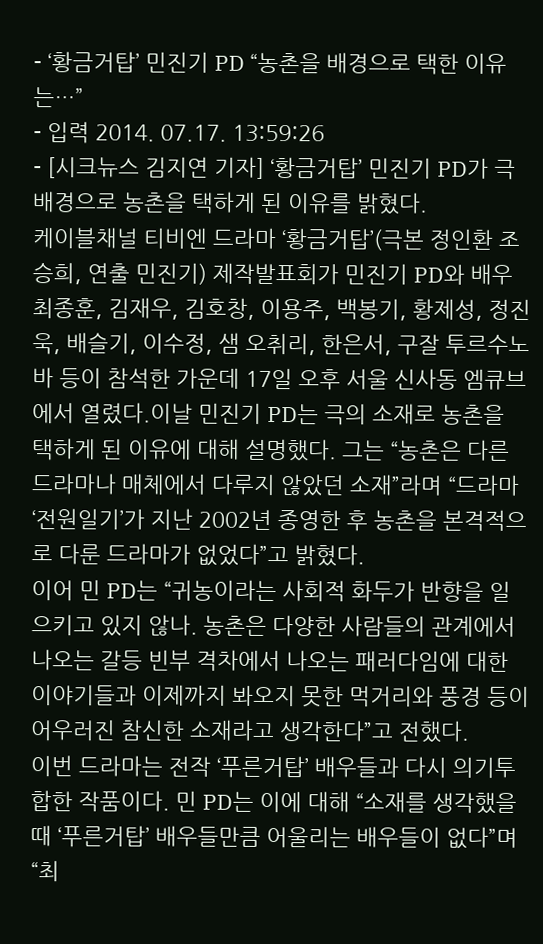- ‘황금거탑’ 민진기 PD “농촌을 배경으로 택한 이유는…”
- 입력 2014. 07.17. 13:59:26
- [시크뉴스 김지연 기자] ‘황금거탑’ 민진기 PD가 극 배경으로 농촌을 택하게 된 이유를 밝혔다.
케이블채널 티비엔 드라마 ‘황금거탑’(극본 정인환 조승희, 연출 민진기) 제작발표회가 민진기 PD와 배우 최종훈, 김재우, 김호창, 이용주, 백봉기, 황제성, 정진욱, 배슬기, 이수정, 샘 오취리, 한은서, 구잘 투르수노바 등이 참석한 가운데 17일 오후 서울 신사동 엠큐브에서 열렸다.이날 민진기 PD는 극의 소재로 농촌을 택하게 된 이유에 대해 설명했다. 그는 “농촌은 다른 드라마나 매체에서 다루지 않았던 소재”라며 “드라마 ‘전원일기’가 지난 2002년 종영한 후 농촌을 본격적으로 다룬 드라마가 없었다”고 밝혔다.
이어 민 PD는 “귀농이라는 사회적 화두가 반향을 일으키고 있지 않나. 농촌은 다양한 사람들의 관계에서 나오는 갈등 빈부 격차에서 나오는 패러다임에 대한 이야기들과 이제까지 봐오지 못한 먹거리와 풍경 등이 어우러진 참신한 소재라고 생각한다”고 전했다.
이번 드라마는 전작 ‘푸른거탑’ 배우들과 다시 의기투합한 작품이다. 민 PD는 이에 대해 “소재를 생각했을 때 ‘푸른거탑’ 배우들만큼 어울리는 배우들이 없다”며 “최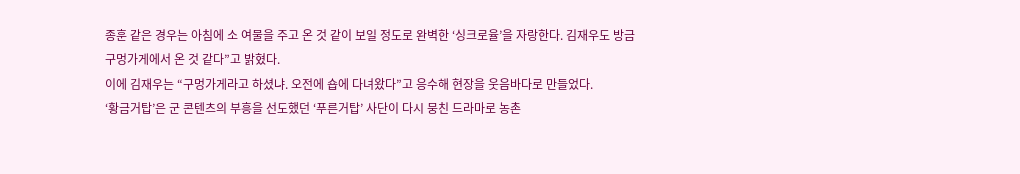종훈 같은 경우는 아침에 소 여물을 주고 온 것 같이 보일 정도로 완벽한 ‘싱크로율’을 자랑한다. 김재우도 방금 구멍가게에서 온 것 같다”고 밝혔다.
이에 김재우는 “구멍가게라고 하셨냐. 오전에 숍에 다녀왔다”고 응수해 현장을 웃음바다로 만들었다.
‘황금거탑’은 군 콘텐츠의 부흥을 선도했던 ‘푸른거탑’ 사단이 다시 뭉친 드라마로 농촌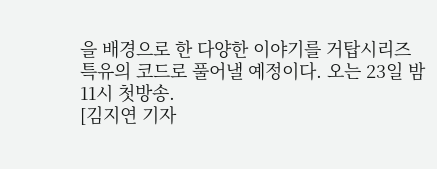을 배경으로 한 다양한 이야기를 거탑시리즈 특유의 코드로 풀어낼 예정이다. 오는 23일 밤 11시 첫방송.
[김지연 기자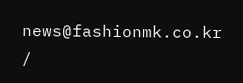news@fashionmk.co.kr /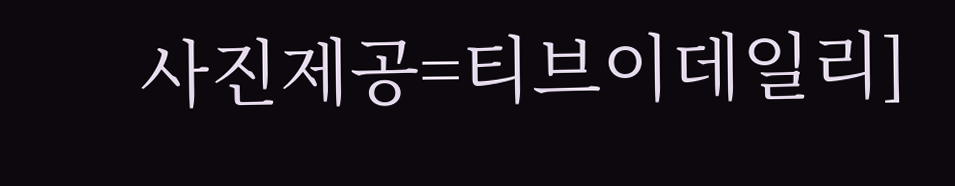사진제공=티브이데일리]